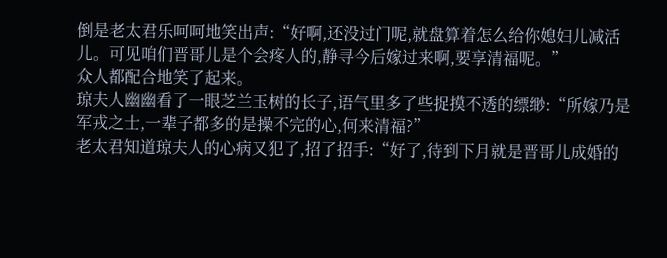倒是老太君乐呵呵地笑出声:“好啊,还没过门呢,就盘算着怎么给你媳妇儿减活儿。可见咱们晋哥儿是个会疼人的,静寻今后嫁过来啊,要享清福呢。”
众人都配合地笑了起来。
琼夫人幽幽看了一眼芝兰玉树的长子,语气里多了些捉摸不透的缥缈:“所嫁乃是军戎之士,一辈子都多的是操不完的心,何来清福?”
老太君知道琼夫人的心病又犯了,招了招手:“好了,待到下月就是晋哥儿成婚的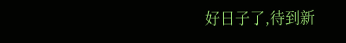好日子了,待到新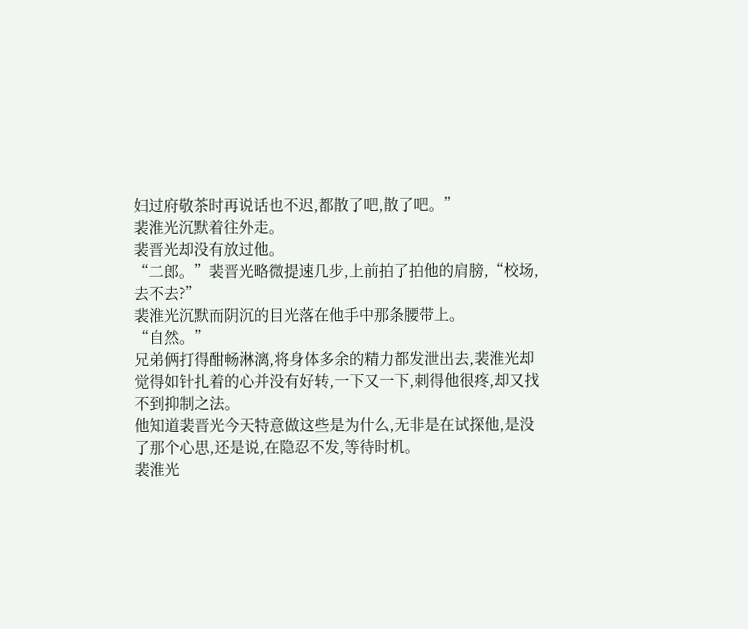妇过府敬茶时再说话也不迟,都散了吧,散了吧。”
裴淮光沉默着往外走。
裴晋光却没有放过他。
“二郎。”裴晋光略微提速几步,上前拍了拍他的肩膀,“校场,去不去?”
裴淮光沉默而阴沉的目光落在他手中那条腰带上。
“自然。”
兄弟俩打得酣畅淋漓,将身体多余的精力都发泄出去,裴淮光却觉得如针扎着的心并没有好转,一下又一下,刺得他很疼,却又找不到抑制之法。
他知道裴晋光今天特意做这些是为什么,无非是在试探他,是没了那个心思,还是说,在隐忍不发,等待时机。
裴淮光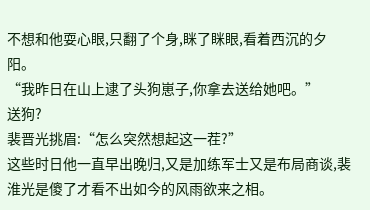不想和他耍心眼,只翻了个身,眯了眯眼,看着西沉的夕阳。
“我昨日在山上逮了头狗崽子,你拿去送给她吧。”
送狗?
裴晋光挑眉:“怎么突然想起这一茬?”
这些时日他一直早出晚归,又是加练军士又是布局商谈,裴淮光是傻了才看不出如今的风雨欲来之相。